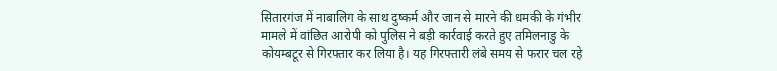सितारगंज में नाबालिग के साथ दुष्कर्म और जान से मारने की धमकी के गंभीर मामले में वांछित आरोपी को पुलिस ने बड़ी कार्रवाई करते हुए तमिलनाडु के कोयम्बटूर से गिरफ्तार कर लिया है। यह गिरफ्तारी लंबे समय से फरार चल रहे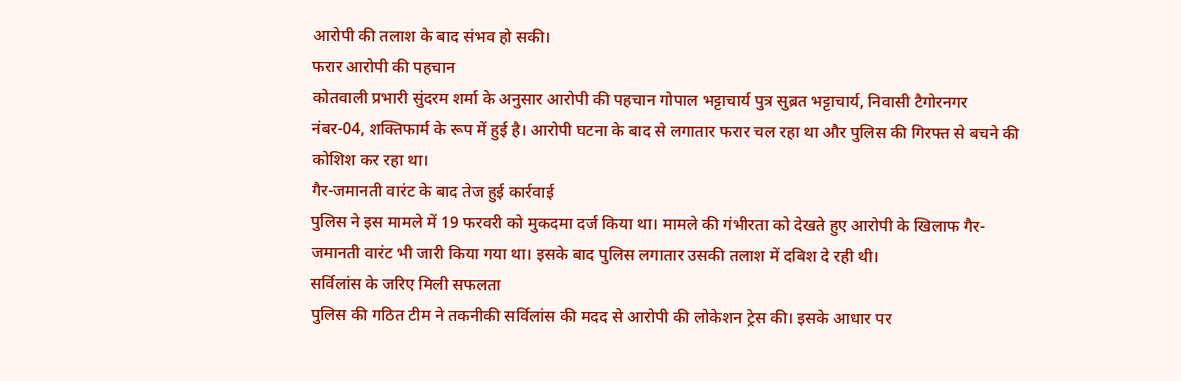आरोपी की तलाश के बाद संभव हो सकी।
फरार आरोपी की पहचान
कोतवाली प्रभारी सुंदरम शर्मा के अनुसार आरोपी की पहचान गोपाल भट्टाचार्य पुत्र सुब्रत भट्टाचार्य, निवासी टैगोरनगर नंबर-04, शक्तिफार्म के रूप में हुई है। आरोपी घटना के बाद से लगातार फरार चल रहा था और पुलिस की गिरफ्त से बचने की कोशिश कर रहा था।
गैर-जमानती वारंट के बाद तेज हुई कार्रवाई
पुलिस ने इस मामले में 19 फरवरी को मुकदमा दर्ज किया था। मामले की गंभीरता को देखते हुए आरोपी के खिलाफ गैर-जमानती वारंट भी जारी किया गया था। इसके बाद पुलिस लगातार उसकी तलाश में दबिश दे रही थी।
सर्विलांस के जरिए मिली सफलता
पुलिस की गठित टीम ने तकनीकी सर्विलांस की मदद से आरोपी की लोकेशन ट्रेस की। इसके आधार पर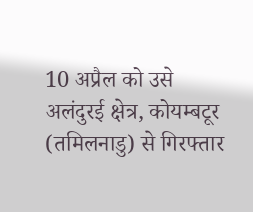10 अप्रैल को उसे अलंदुरई क्षेत्र, कोयम्बटूर (तमिलनाडु) से गिरफ्तार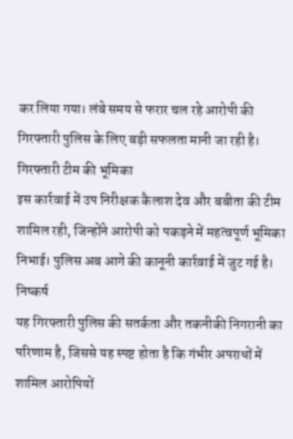कर लिया गया। लंबे समय से फरार चल रहे आरोपी की गिरफ्तारी पुलिस के लिए बड़ी सफलता मानी जा रही है।
गिरफ्तारी टीम की भूमिका
इस कार्रवाई में उप निरीक्षक कैलाश देव और बबीता की टीम शामिल रही, जिन्होंने आरोपी को पकड़ने में महत्वपूर्ण भूमिका निभाई। पुलिस अब आगे की कानूनी कार्रवाई में जुट गई है।
निष्कर्ष
यह गिरफ्तारी पुलिस की सतर्कता और तकनीकी निगरानी का परिणाम है, जिससे यह स्पष्ट होता है कि गंभीर अपराधों में शामिल आरोपियों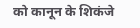को कानून के शिकंजे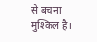से बचना मुश्किल है।